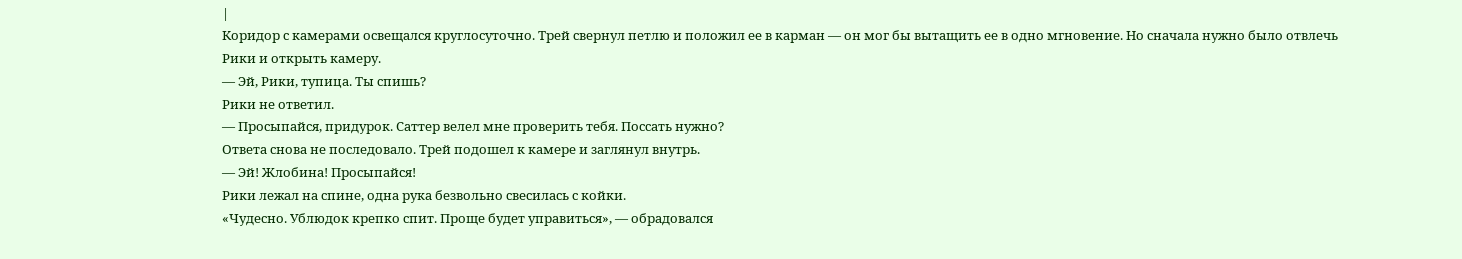|
Коридор с камерами освещался круглосуточно. Трей свернул петлю и положил ее в карман — он мог бы вытащить ее в одно мгновение. Но сначала нужно было отвлечь Рики и открыть камеру.
— Эй, Рики, тупица. Ты спишь?
Рики не ответил.
— Просыпайся, придурок. Саттер велел мне проверить тебя. Поссать нужно?
Ответа снова не последовало. Трей подошел к камере и заглянул внутрь.
— Эй! Жлобина! Просыпайся!
Рики лежал на спине, одна рука безвольно свесилась с койки.
«Чудесно. Ублюдок крепко спит. Проще будет управиться», — обрадовался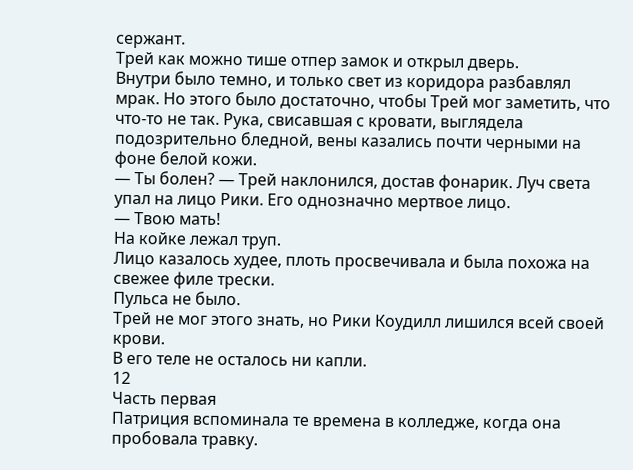сержант.
Трей как можно тише отпер замок и открыл дверь.
Внутри было темно, и только свет из коридора разбавлял мрак. Но этого было достаточно, чтобы Трей мог заметить, что что-то не так. Рука, свисавшая с кровати, выглядела подозрительно бледной, вены казались почти черными на фоне белой кожи.
— Ты болен? — Трей наклонился, достав фонарик. Луч света упал на лицо Рики. Его однозначно мертвое лицо.
— Твою мать!
На койке лежал труп.
Лицо казалось худее, плоть просвечивала и была похожа на свежее филе трески.
Пульса не было.
Трей не мог этого знать, но Рики Коудилл лишился всей своей крови.
В его теле не осталось ни капли.
12
Часть первая
Патриция вспоминала те времена в колледже, когда она пробовала травку.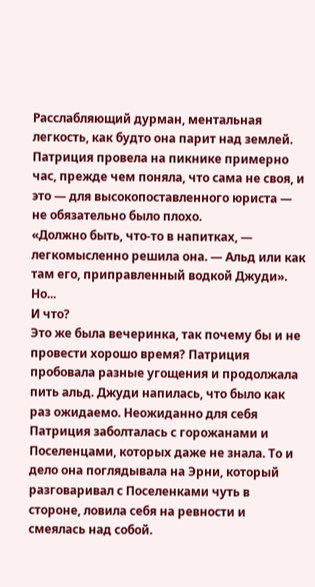Расслабляющий дурман, ментальная легкость, как будто она парит над землей. Патриция провела на пикнике примерно час, прежде чем поняла, что сама не своя, и это — для высокопоставленного юриста — не обязательно было плохо.
«Должно быть, что-то в напитках, — легкомысленно решила она. — Альд или как там его, приправленный водкой Джуди».
Но...
И что?
Это же была вечеринка, так почему бы и не провести хорошо время? Патриция пробовала разные угощения и продолжала пить альд. Джуди напилась, что было как раз ожидаемо. Неожиданно для себя Патриция заболталась с горожанами и Поселенцами, которых даже не знала. То и дело она поглядывала на Эрни, который разговаривал с Поселенками чуть в стороне, ловила себя на ревности и смеялась над собой.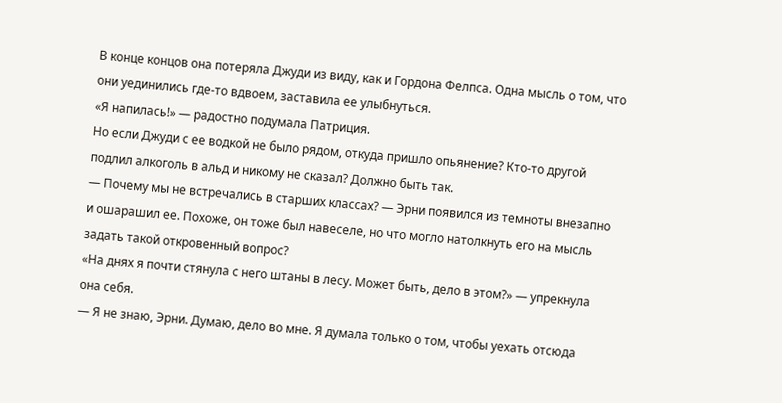В конце концов она потеряла Джуди из виду, как и Гордона Фелпса. Одна мысль о том, что они уединились где-то вдвоем, заставила ее улыбнуться.
«Я напилась!» — радостно подумала Патриция.
Но если Джуди с ее водкой не было рядом, откуда пришло опьянение? Кто-то другой подлил алкоголь в альд и никому не сказал? Должно быть так.
— Почему мы не встречались в старших классах? — Эрни появился из темноты внезапно и ошарашил ее. Похоже, он тоже был навеселе, но что могло натолкнуть его на мысль задать такой откровенный вопрос?
«На днях я почти стянула с него штаны в лесу. Может быть, дело в этом?» — упрекнула она себя.
— Я не знаю, Эрни. Думаю, дело во мне. Я думала только о том, чтобы уехать отсюда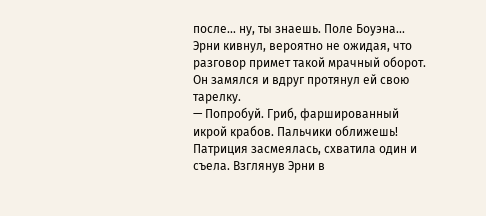после... ну, ты знаешь. Поле Боуэна...
Эрни кивнул, вероятно не ожидая, что разговор примет такой мрачный оборот. Он замялся и вдруг протянул ей свою тарелку.
— Попробуй. Гриб, фаршированный икрой крабов. Пальчики оближешь!
Патриция засмеялась, схватила один и съела. Взглянув Эрни в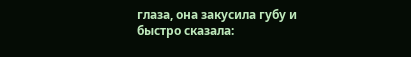глаза, она закусила губу и быстро сказала: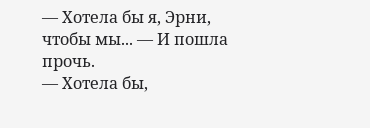— Хотела бы я, Эрни, чтобы мы... — И пошла прочь.
— Хотела бы,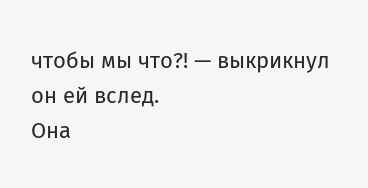чтобы мы что?! — выкрикнул он ей вслед.
Она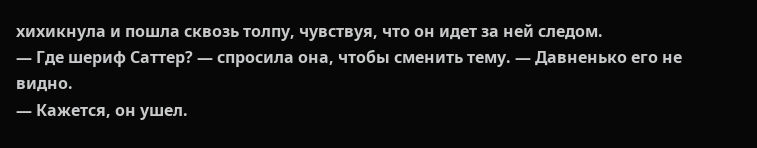хихикнула и пошла сквозь толпу, чувствуя, что он идет за ней следом.
— Где шериф Саттер? — спросила она, чтобы сменить тему. — Давненько его не видно.
— Кажется, он ушел.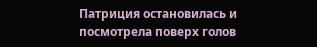Патриция остановилась и посмотрела поверх голов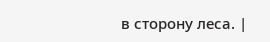в сторону леса. |